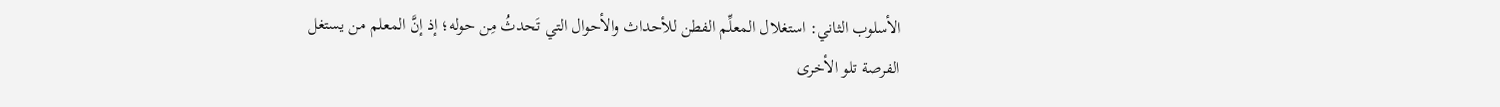الأسلوب الثاني: استغلال المعلِّم الفطن للأحداث والأحوال التي تَحدثُ مِن حوله؛ إذ إنَّ المعلم من يستغل الفرصة تلو الأخرى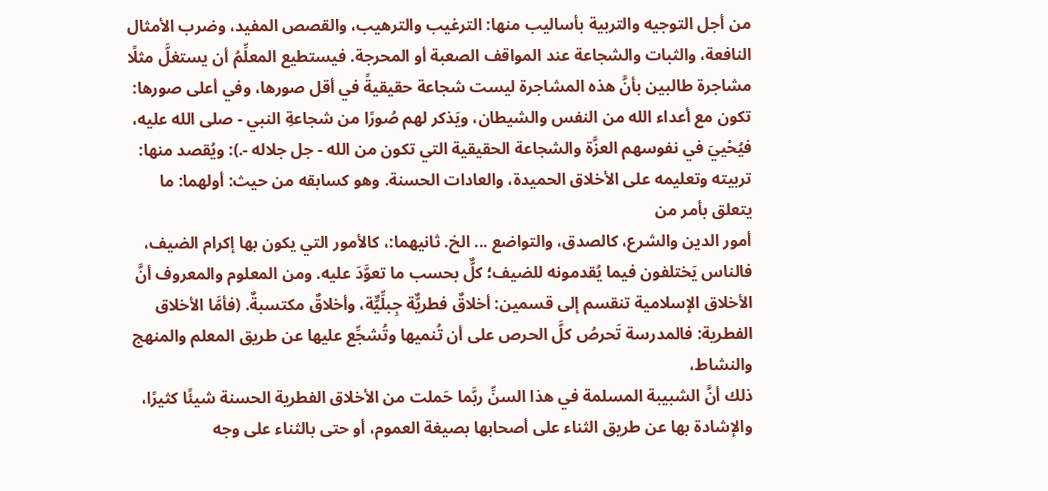من أجل التوجيه والتربية بأساليب منها: الترغيب والترهيب، والقصص المفيد، وضرب الأمثال النافعة، والثبات والشجاعة عند المواقف الصعبة أو المحرجة. فيستطيع المعلِّمُ أن يستغلَّ مثلًا مشاجرة طالبين بأنَّ هذه المشاجرة ليست شجاعة حقيقيةً في أقل صورها، وفي أعلى صورها: تكون مع أعداء الله من النفس والشيطان، ويَذكر لهم صُورًا من شجاعةِ النبي - صلى الله عليه، فيُحْييَ في نفوسهم العزَّة والشجاعة الحقيقية التي تكون من الله - جل جلاله -.): ويُقصد منها: تربيته وتعليمه على الأخلاق الحميدة، والعادات الحسنة. وهو كسابقه من حيث: أولهما: ما يتعلق بأمر من
أمور الدين والشرع، كالصدق، والتواضع ... الخ. ثانيهما:، كالأمور التي يكون بها إكرام الضيف، فالناس يَختلفون فيما يُقدمونه للضيف؛ كلٌّ بحسب ما تعوَّدَ عليه. ومن المعلوم والمعروف أنَّ الأخلاق الإسلامية تنقسم إلى قسمين: أخلاقٌ فطريٌّة جِبلِّيٌّة، وأخلاقٌ مكتسبةٌ. (فأمَّا الأخلاق الفطرية: فالمدرسة تَحرصُ كلَّ الحرص على أن تُنميها وتُشجِّع عليها عن طريق المعلم والمنهج والنشاط،
ذلك أنَّ الشبيبة المسلمة في هذا السنِّ ربَّما حَملت من الأخلاق الفطرية الحسنة شيئًا كثيرًا، والإشادة بها عن طريق الثناء على أصحابها بصيغة العموم، أو حتى بالثناء على وجه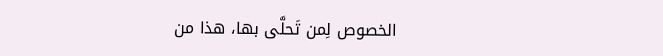الخصوص لِمن تَحلَّى بها، هذا من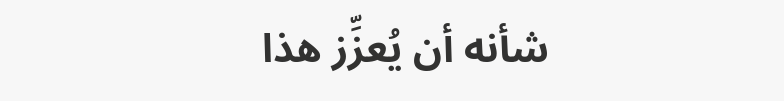شأنه أن يُعزِّز هذا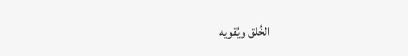الخُلق ويُقويه